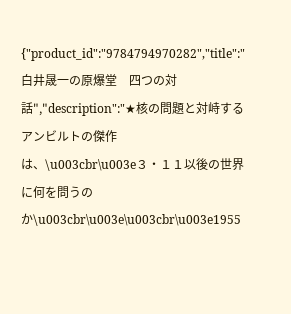{"product_id":"9784794970282","title":"白井晟一の原爆堂　四つの対話","description":"★核の問題と対峙するアンビルトの傑作は、\u003cbr\u003e３・１１以後の世界に何を問うのか\u003cbr\u003e\u003cbr\u003e1955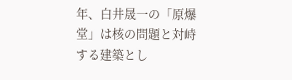年、白井晟一の「原爆堂」は核の問題と対峙する建築とし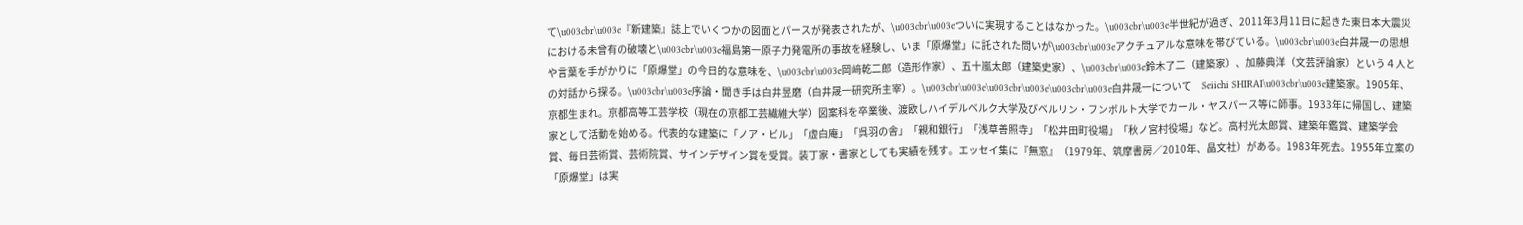て\u003cbr\u003e『新建築』誌上でいくつかの図面とパースが発表されたが、\u003cbr\u003eついに実現することはなかった。\u003cbr\u003e半世紀が過ぎ、2011年3月11日に起きた東日本大震災における未曾有の破壊と\u003cbr\u003e福島第一原子力発電所の事故を経験し、いま「原爆堂」に託された問いが\u003cbr\u003eアクチュアルな意味を帯びている。\u003cbr\u003e白井晟一の思想や言葉を手がかりに「原爆堂」の今日的な意味を、\u003cbr\u003e岡﨑乾二郎（造形作家）、五十嵐太郎（建築史家）、\u003cbr\u003e鈴木了二（建築家）、加藤典洋（文芸評論家）という４人との対話から探る。\u003cbr\u003e序論・聞き手は白井昱磨（白井晟一研究所主宰）。\u003cbr\u003e\u003cbr\u003e\u003cbr\u003e白井晟一について　Seiichi SHIRAI\u003cbr\u003e建築家。1905年、京都生まれ。京都高等工芸学校（現在の京都工芸繊維大学）図案科を卒業後、渡欧しハイデルベルク大学及びベルリン・フンボルト大学でカール・ヤスパース等に師事。1933年に帰国し、建築家として活動を始める。代表的な建築に「ノア・ビル」「虚白庵」「呉羽の舎」「親和銀行」「浅草善照寺」「松井田町役場」「秋ノ宮村役場」など。高村光太郎賞、建築年鑑賞、建築学会賞、毎日芸術賞、芸術院賞、サインデザイン賞を受賞。装丁家・書家としても実績を残す。エッセイ集に『無窓』（1979年、筑摩書房／2010年、晶文社）がある。1983年死去。1955年立案の「原爆堂」は実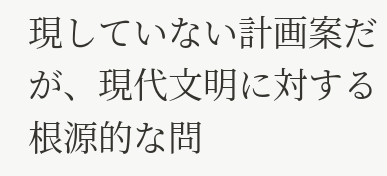現していない計画案だが、現代文明に対する根源的な問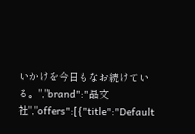いかけを今日もなお続けている。","brand":"晶文社","offers":[{"title":"Default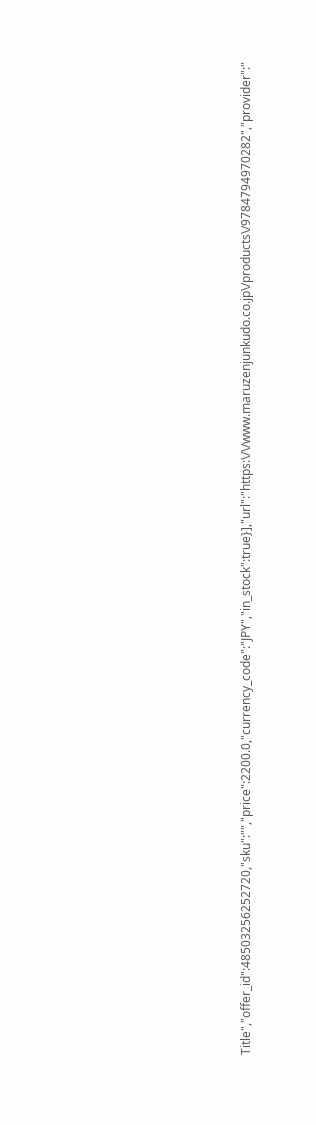Title","offer_id":48503256252720,"sku":"","price":2200.0,"currency_code":"JPY","in_stock":true}],"url":"https:\/\/www.maruzenjunkudo.co.jp\/products\/9784794970282","provider":"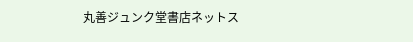丸善ジュンク堂書店ネットス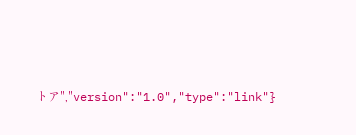トア","version":"1.0","type":"link"}